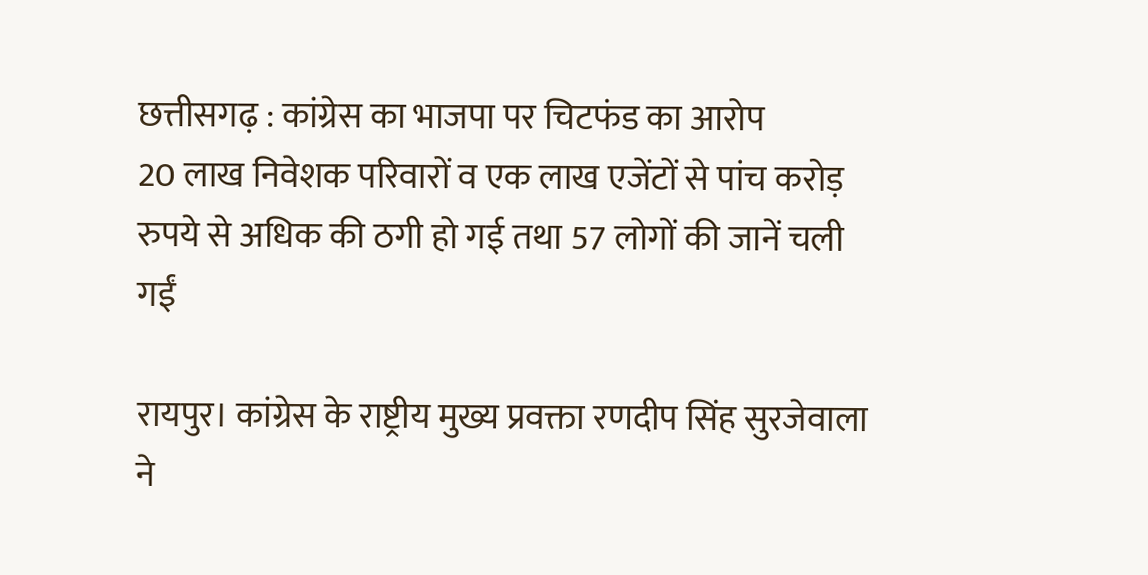छत्तीसगढ़ : कांग्रेस का भाजपा पर चिटफंड का आरोप
20 लाख निवेशक परिवारों व एक लाख एजेंटों से पांच करोड़ रुपये से अधिक की ठगी हो गई तथा 57 लोगों की जानें चली गईं

रायपुर। कांग्रेस के राष्ट्रीय मुख्य प्रवक्ता रणदीप सिंह सुरजेवाला ने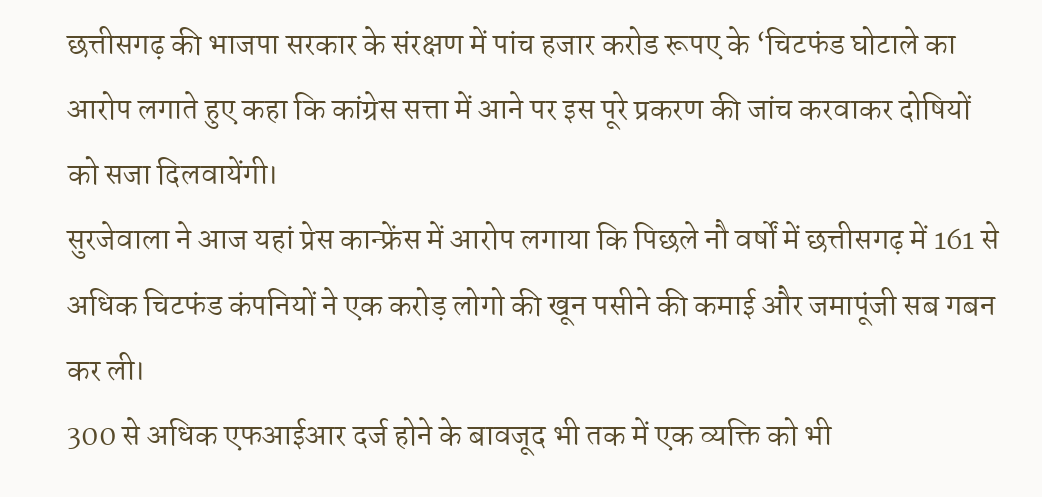छत्तीसगढ़ की भाजपा सरकार के संरक्षण में पांच हजार करोड रूपए के ‘चिटफंड घोटाले का आरोप लगाते हुए कहा कि कांग्रेस सत्ता में आने पर इस पूरे प्रकरण की जांच करवाकर दोषियों को सजा दिलवायेंगी।
सुरजेवाला ने आज यहां प्रेस कान्फ्रेंस में आरोप लगाया कि पिछले नौ वर्षों में छत्तीसगढ़ में 161 से अधिक चिटफंड कंपनियों ने एक करोड़ लोगो की खून पसीने की कमाई और जमापूंजी सब गबन कर ली।
300 से अधिक एफआईआर दर्ज होने के बावजूद भी तक में एक व्यक्ति को भी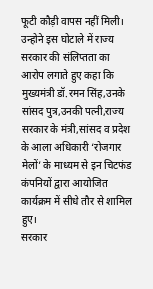फूटी कौड़ी वापस नहीं मिली।
उन्होने इस घोटाले में राज्य सरकार की संलिप्तता का आरोप लगाते हुए कहा कि मुख्यमंत्री डॉ.रमन सिंह,उनके सांसद पुत्र,उनकी पत्नी,राज्य सरकार के मंत्री,सांसद व प्रदेश के आला अधिकारी ‘रोजगार मेलों’ के माध्यम से इन चिटफंड कंपनियों द्वारा आयोजित कार्यक्रम में सीधे तौर से शामिल हुए।
सरकार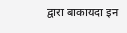द्वारा बाकायदा इन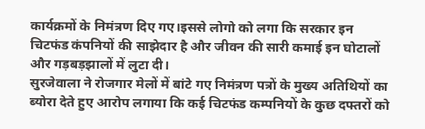कार्यक्रमों के निमंत्रण दिए गए।इससे लोगो को लगा कि सरकार इन चिटफंड कंपनियों की साझेदार है और जीवन की सारी कमाई इन घोटालों और गड़बड़झालों में लुटा दी।
सुरजेवाला ने रोजगार मेलों में बांटे गए निमंत्रण पत्रों के मुख्य अतिथियों का ब्योरा देते हुए आरोप लगाया कि कई चिटफंड कम्पनियों के कुछ दफ्तरों को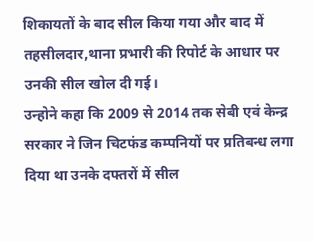शिकायतों के बाद सील किया गया और बाद में तहसीलदार,थाना प्रभारी की रिपोर्ट के आधार पर उनकी सील खोल दी गई।
उन्होने कहा कि 2009 से 2014 तक सेबी एवं केन्द्र सरकार ने जिन चिटफंड कम्पनियों पर प्रतिबन्ध लगा दिया था उनके दफ्तरों में सील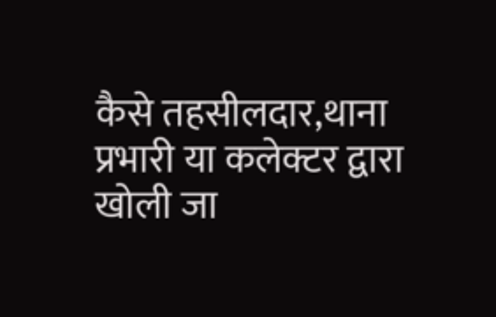कैसे तहसीलदार,थाना प्रभारी या कलेक्टर द्वारा खोली जा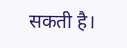सकती है।